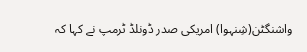واشنگٹن(شِنہوا) امریکی صدر ڈونلڈ ٹرمپ نے کہا کہ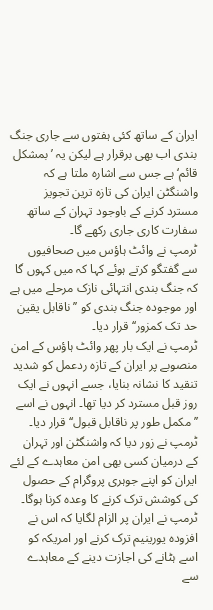ایران کے ساتھ کئی ہفتوں سے جاری جنگ بندی اب بھی برقرار ہے لیکن یہ ’بمشکل قائم‘ ہے جس سے اشارہ ملتا ہے کہ واشنگٹن ایران کی تازہ ترین تجویز مسترد کرنے کے باوجود تہران کے ساتھ سفارت کاری جاری رکھے گا۔
ٹرمپ نے وائٹ ہاؤس میں صحافیوں سے گفتگو کرتے ہوئے کہا کہ میں کہوں گا کہ جنگ بندی انتہائی نازک مرحلے میں ہے اور موجودہ جنگ بندی کو ’’ناقابل یقین حد تک کمزور‘‘ قرار دیا۔
ٹرمپ نے ایک بار پھر وائٹ ہاؤس کے امن منصوبے پر ایران کے تازہ ردعمل کو شدید تنقید کا نشانہ بنایا، جسے انہوں نے ایک روز قبل مسترد کر دیا تھا۔ انہوں نے اسے ’’مکمل طور پر ناقابل قبول‘‘ قرار دیا۔ ٹرمپ نے زور دیا کہ واشنگٹن اور تہران کے درمیان کسی بھی امن معاہدے کے لئے ایران کو اپنے جوہری پروگرام کے حصول کی کوشش ترک کرنے کا وعدہ کرنا ہوگا۔
ٹرمپ نے ایران پر الزام لگایا کہ اس نے افزودہ یورینیم ترک کرنے اور امریکہ کو اسے ہٹانے کی اجازت دینے کے معاہدے سے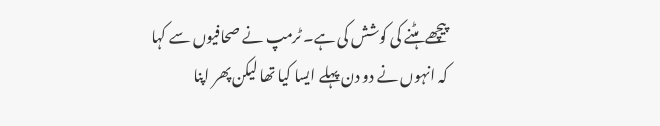پیچھے ہٹنے کی کوشش کی ہے۔ ٹرمپ نے صحافیوں سے کہا کہ انہوں نے دو دن پہلے ایسا کیا تھا لیکن پھر اپنا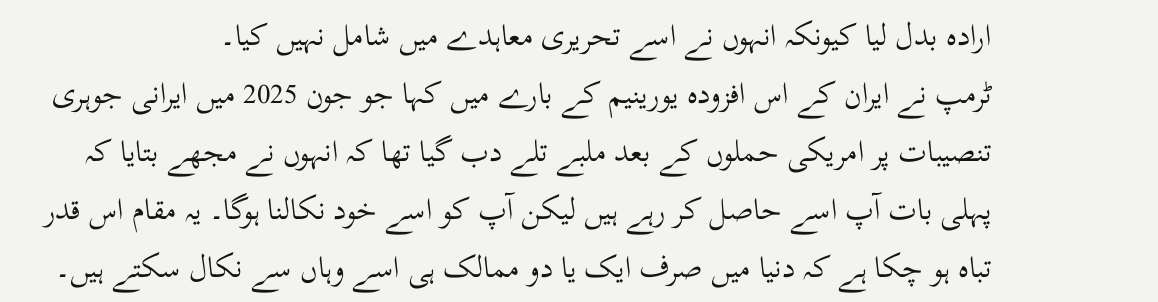ارادہ بدل لیا کیونکہ انہوں نے اسے تحریری معاہدے میں شامل نہیں کیا۔
ٹرمپ نے ایران کے اس افزودہ یورینیم کے بارے میں کہا جو جون 2025 میں ایرانی جوہری تنصیبات پر امریکی حملوں کے بعد ملبے تلے دب گیا تھا کہ انہوں نے مجھے بتایا کہ پہلی بات آپ اسے حاصل کر رہے ہیں لیکن آپ کو اسے خود نکالنا ہوگا۔ یہ مقام اس قدر تباہ ہو چکا ہے کہ دنیا میں صرف ایک یا دو ممالک ہی اسے وہاں سے نکال سکتے ہیں۔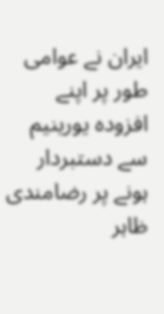ایران نے عوامی طور پر اپنے افزودہ یورینیم سے دستبردار ہونے پر رضامندی ظاہر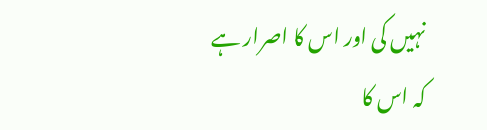نہیں کی اور اس کا اصرار ہے کہ اس کا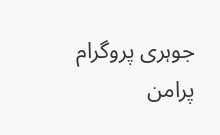جوہری پروگرام پرامن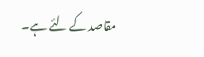مقاصد کے لئے ہے۔